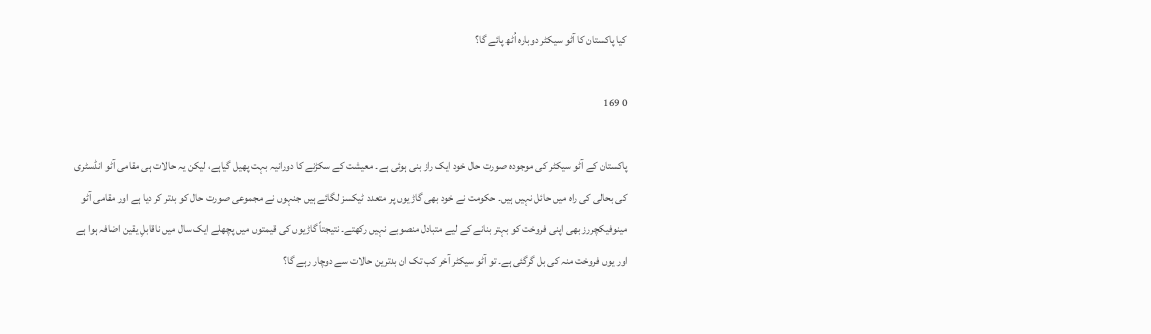کیا پاکستان کا آٹو سیکٹر دوبارہ اُٹھ پائے گا؟

0 169

پاکستان کے آٹو سیکٹر کی موجودہ صورت حال خود ایک راز بنی ہوئی ہے۔ معیشت کے سکڑنے کا دورانیہ بہت پھیل گیاہے، لیکن یہ حالات ہی مقامی آٹو انڈسٹری کی بحالی کی راہ میں حائل نہیں ہیں۔ حکومت نے خود بھی گاڑیوں پر متعدد ٹیکسز لگائے ہیں جنہوں نے مجموعی صورت حال کو بدتر کر دیا ہے اور مقامی آٹو مینوفیکچررز بھی اپنی فروخت کو بہتر بنانے کے لیے متبادل منصوبے نہیں رکھتے۔ نتیجتاً گاڑیوں کی قیمتوں میں پچھلے ایک سال میں ناقابلِ یقین اضافہ ہوا ہے اور یوں فروخت منہ کی بل گرگئی ہے۔ تو آٹو سیکٹر آخر کب تک ان بدترین حالات سے دوچار رہے گا؟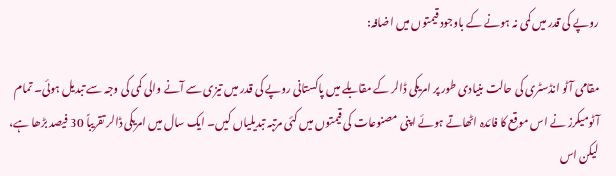روپے کی قدر میں کمی نہ ہونے کے باوجود قیمتوں میں اضافہ:

مقامی آٹو انڈسٹری کی حالت بنیادی طور پر امریکی ڈالر کے مقابلے میں پاکستانی روپے کی قدر میں تیزی سے آنے والی کمی کی وجہ سے تبدیل ہوئی۔ تمام آٹومیکرز نے اس موقع کا فائدہ اٹھاتے ہوئے اپنی مصنوعات کی قیمتوں میں کئی مرتبہ تبدیلیاں کیں۔ ایک سال میں امریکی ڈالر تقریباً 30 فیصد بڑھا ہے، لیکن اس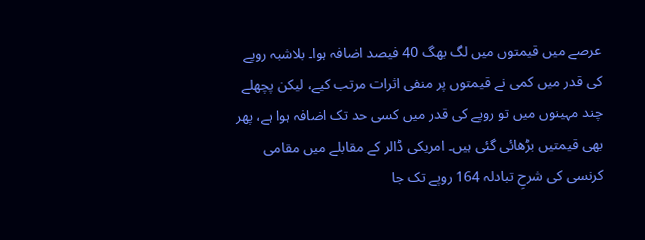عرصے میں قیمتوں میں لگ بھگ 40 فیصد اضافہ ہوا۔ بلاشبہ روپے کی قدر میں کمی نے قیمتوں پر منفی اثرات مرتب کیے، لیکن پچھلے چند مہینوں میں تو روپے کی قدر میں کسی حد تک اضافہ ہوا ہے، پھر بھی قیمتیں بڑھائی گئی ہیں۔ امریکی ڈالر کے مقابلے میں مقامی کرنسی کی شرحِ تبادلہ 164 روپے تک جا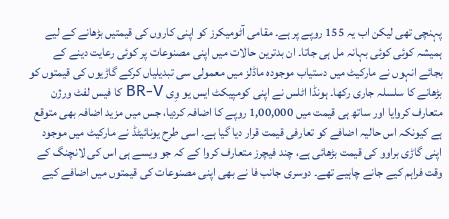پہنچی تھی لیکن اب یہ 155 روپے پر ہے۔ مقامی آٹومیکرز کو اپنی کاروں کی قیمتیں بڑھانے کے لیے ہمیشہ کوئی کوئی بہانہ مل ہی جاتا۔ ان بدترین حالات میں اپنی مصنوعات پر کوئی رعایت دینے کے بجائے انہوں نے مارکیٹ میں دستیاب موجودہ ماڈلز میں معمولی سی تبدیلیاں کرکے گاڑیوں کی قیمتوں کو بڑھانے کا سلسلہ جاری رکھا۔ ہونڈا اٹلس نے اپنی کومپیکٹ ایس یو وِی BR-V کا فیس لفٹ ورژن متعارف کروایا اور ساتھ ہی قیمت میں 1,00,000 روپے کا اضافہ کردیا، جس میں مزید اضافہ بھی متوقع ہے کیونکہ اس حالیہ اضافے کو تعارفی قیمت قرار دیا گیا ہے۔ اسی طرح یونائیٹڈ نے مارکیٹ میں موجود اپنی گاڑی براوو کی قیمت بڑھائی ہے، چند فیچرز متعارف کروا کے کہ جو ویسے ہی اس کی لانچنگ کے وقت فراہم کیے جانے چاہیے تھے۔ دوسری جانب فا نے بھی اپنی مصنوعات کی قیمتوں میں اضافے کیے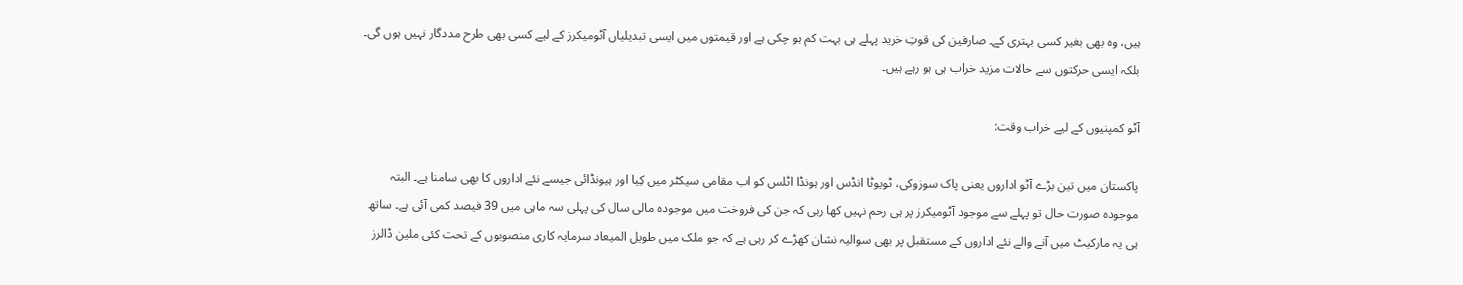ہیں، وہ بھی بغیر کسی بہتری کے۔ صارفین کی قوتِ خرید پہلے ہی بہت کم ہو چکی ہے اور قیمتوں میں ایسی تبدیلیاں آٹومیکرز کے لیے کسی بھی طرح مددگار نہیں ہوں گی۔ بلکہ ایسی حرکتوں سے حالات مزید خراب ہی ہو رہے ہیں۔

آٹو کمپنیوں کے لیے خراب وقت:

پاکستان میں تین بڑے آٹو اداروں یعنی پاک سوزوکی، ٹویوٹا انڈس اور ہونڈا اٹلس کو اب مقامی سیکٹر میں کِیا اور ہیونڈائی جیسے نئے اداروں کا بھی سامنا ہے۔ البتہ موجودہ صورت حال تو پہلے سے موجود آٹومیکرز پر ہی رحم نہیں کھا رہی کہ جن کی فروخت میں موجودہ مالی سال کی پہلی سہ ماہی میں 39 فیصد کمی آئی ہے۔ ساتھ ہی یہ مارکیٹ میں آنے والے نئے اداروں کے مستقبل پر بھی سوالیہ نشان کھڑے کر رہی ہے کہ جو ملک میں طویل المیعاد سرمایہ کاری منصوبوں کے تحت کئی ملین ڈالرز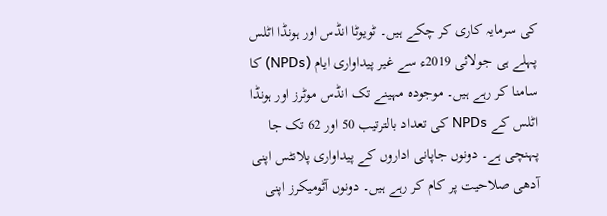کی سرمایہ کاری کر چکے ہیں۔ ٹویوٹا انڈس اور ہونڈا اٹلس پہلے ہی جولائی 2019ء سے غیر پیداواری ایام (NPDs) کا سامنا کر رہے ہیں۔ موجودہ مہینے تک انڈس موٹرز اور ہونڈا اٹلس کے NPDs کی تعداد بالترتیب 50 اور 62 تک جا پہنچی ہے۔ دونوں جاپانی اداروں کے پیداواری پلانٹس اپنی آدھی صلاحیت پر کام کر رہے ہیں۔ دونوں آٹومیکرز اپنی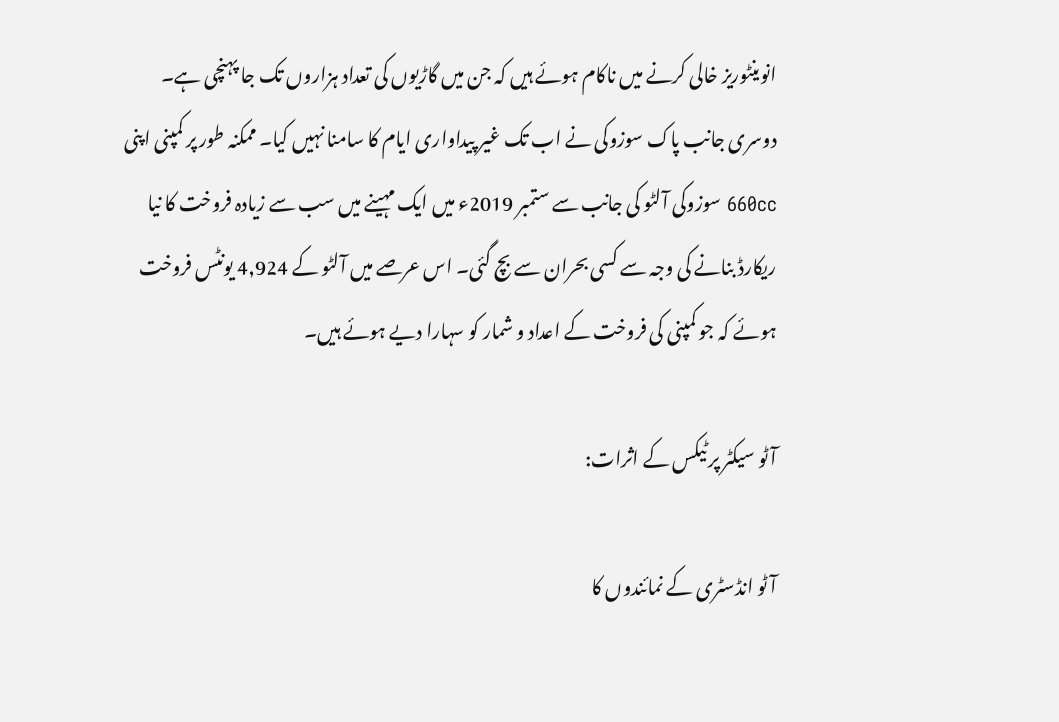انوینٹوریز خالی کرنے میں ناکام ہوئے ہیں کہ جن میں گاڑیوں کی تعداد ہزاروں تک جا پہنچی ہے۔ دوسری جانب پاک سوزوکی نے اب تک غیر پیداواری ایام کا سامنا نہیں کیا۔ ممکنہ طور پر کمپنی اپنی 660cc سوزوکی آلٹو کی جانب سے ستمبر 2019ء میں ایک مہینے میں سب سے زیادہ فروخت کا نیا ریکارڈ بنانے کی وجہ سے کسی بحران سے بچ گئی۔ اس عرصے میں آلٹو کے 4,924 یونٹس فروخت ہوئے کہ جو کمپنی کی فروخت کے اعداد و شمار کو سہارا دیے ہوئے ہیں۔

آٹو سیکٹر پر ٹیکس کے اثرات:

آٹو انڈسٹری کے نمائندوں کا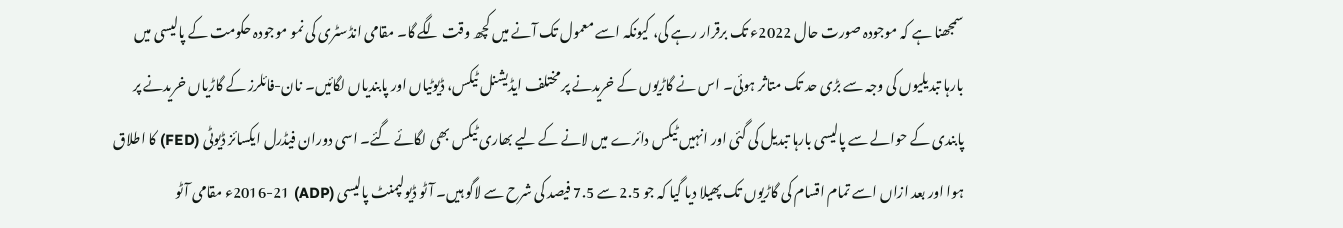سمجھنا ہے کہ موجودہ صورت حال 2022ء تک برقرار رہے گی، کیونکہ اسے معمول تک آنے میں کچھ وقت لگے گا۔ مقامی انڈسٹری کی نمو موجودہ حکومت کے پالیسی میں بارہا تبدیلیوں کی وجہ سے بڑی حد تک متاثر ہوئی۔ اس نے گاڑیوں کے خریدنے پر مختلف ایڈیشنل ٹیکس، ڈیوٹیاں اور پابندیاں لگائیں۔ نان-فائلرز کے گاڑیاں خریدنے پر پابندی کے حوالے سے پالیسی بارہا تبدیل کی گئی اور انہیں ٹیکس دائرے میں لانے کے لیے بھاری ٹیکس بھی لگائے گئے۔ اسی دوران فیڈرل ایکسائز ڈیوٹی (FED) کا اطلاق ہوا اور بعد ازاں اسے تمام اقسام کی گاڑیوں تک پھیلا دیا گیا کہ جو 2.5 سے 7.5 فیصد کی شرح سے لاگو ہیں۔ آٹو ڈیولپمنٹ پالیسی (ADP) 2016-21ء مقامی آٹو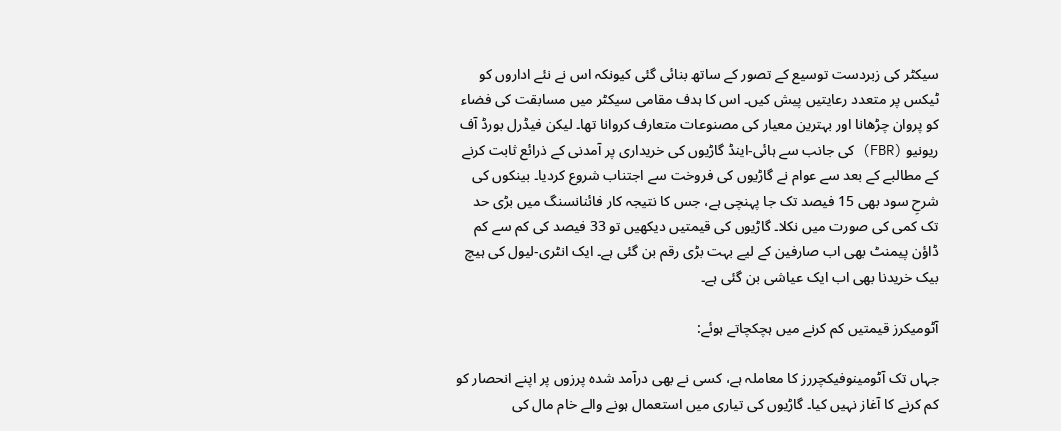سیکٹر کی زبردست توسیع کے تصور کے ساتھ بنائی گئی کیونکہ اس نے نئے اداروں کو ٹیکس پر متعدد رعایتیں پیش کیں۔ اس کا ہدف مقامی سیکٹر میں مسابقت کی فضاء کو پروان چڑھانا اور بہترین معیار کی مصنوعات متعارف کروانا تھا۔ لیکن فیڈرل بورڈ آف ریونیو (FBR) کی جانب سے ہائی-اینڈ گاڑیوں کی خریداری پر آمدنی کے ذرائع ثابت کرنے کے مطالبے کے بعد سے عوام نے گاڑیوں کی فروخت سے اجتناب شروع کردیا۔ بینکوں کی شرحِ سود بھی 15 فیصد تک جا پہنچی ہے، جس کا نتیجہ کار فائنانسنگ میں بڑی حد تک کمی کی صورت میں نکلا۔ گاڑیوں کی قیمتیں دیکھیں تو 33 فیصد کی کم سے کم ڈاؤن پیمنٹ بھی اب صارفین کے لیے بہت بڑی رقم بن گئی ہے۔ ایک انٹری-لیول کی ہیچ بیک خریدنا بھی اب ایک عیاشی بن گئی ہے۔

آٹومیکرز قیمتیں کم کرنے میں ہچکچاتے ہوئے:

جہاں تک آٹومینوفیکچررز کا معاملہ ہے، کسی نے بھی درآمد شدہ پرزوں پر اپنے انحصار کو کم کرنے کا آغاز نہیں کیا۔ گاڑیوں کی تیاری میں استعمال ہونے والے خام مال کی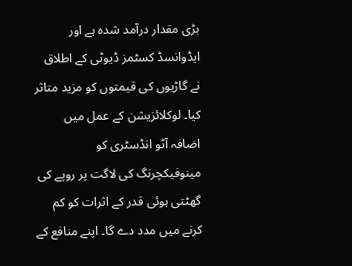بڑی مقدار درآمد شدہ ہے اور ایڈوانسڈ کسٹمز ڈیوٹی کے اطلاق نے گاڑیوں کی قیمتوں کو مزید متاثر کیا۔ لوکلائزیشن کے عمل میں اضافہ آٹو انڈسٹری کو مینوفیکچرنگ کی لاگت پر روپے کی گھٹتی ہوئی قدر کے اثرات کو کم کرنے میں مدد دے گا۔ اپنے منافع کے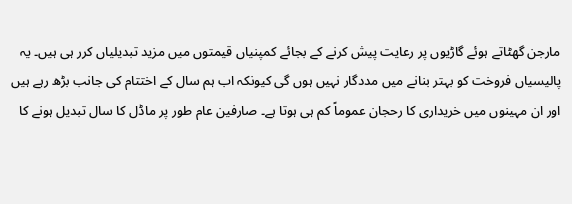مارجن گھٹاتے ہوئے گاڑیوں پر رعایت پیش کرنے کے بجائے کمپنیاں قیمتوں میں مزید تبدیلیاں کرر ہی ہیں۔ یہ پالیسیاں فروخت کو بہتر بنانے میں مددگار نہیں ہوں گی کیونکہ اب ہم سال کے اختتام کی جانب بڑھ رہے ہیں اور ان مہینوں میں خریداری کا رحجان عموماً کم ہی ہوتا ہے۔ صارفین عام طور پر ماڈل کا سال تبدیل ہونے کا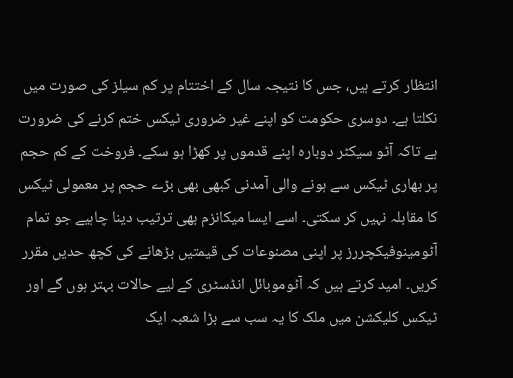انتظار کرتے ہیں، جس کا نتیجہ سال کے اختتام پر کم سیلز کی صورت میں نکلتا ہے۔ دوسری حکومت کو اپنے غیر ضروری ٹیکس ختم کرنے کی ضرورت ہے تاکہ آٹو سیکٹر دوبارہ اپنے قدموں پر کھڑا ہو سکے۔ فروخت کے کم حجم پر بھاری ٹیکس سے ہونے والی آمدنی کبھی بھی بڑے حجم پر معمولی ٹیکس کا مقابلہ نہیں کر سکتی۔ اسے ایسا میکانزم بھی ترتیب دینا چاہیے جو تمام آٹومینوفیکچررز پر اپنی مصنوعات کی قیمتیں بڑھانے کی کچھ حدیں مقرر کریں۔ امید کرتے ہیں کہ آٹوموبائل انڈسٹری کے لیے حالات بہتر ہوں گے اور ٹیکس کلیکشن میں ملک کا یہ سب سے بڑا شعبہ ایک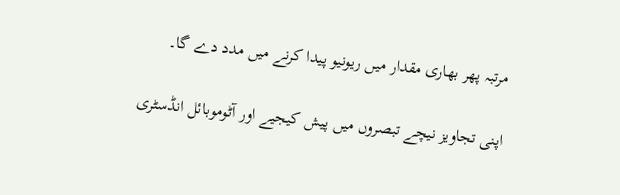مرتبہ پھر بھاری مقدار میں ریونیو پیدا کرنے میں مدد دے گا۔

اپنی تجاویز نیچے تبصروں میں پیش کیجیے اور آٹوموبائل انڈسٹری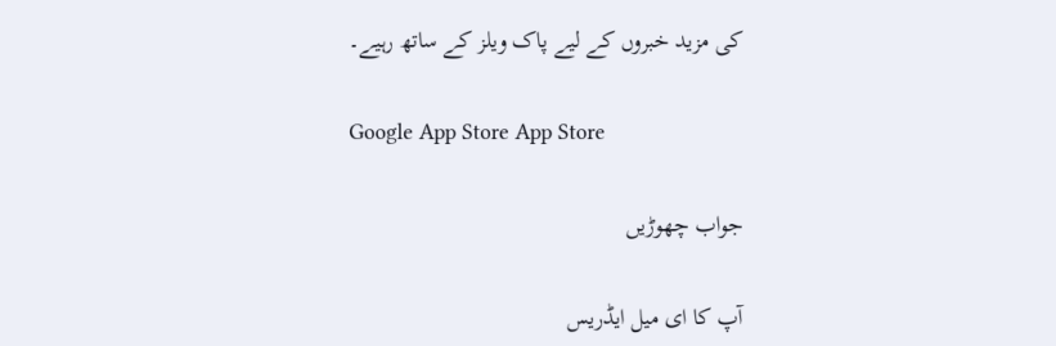کی مزید خبروں کے لیے پاک ویلز کے ساتھ رہیے۔

Google App Store App Store

جواب چھوڑیں

آپ کا ای میل ایڈریس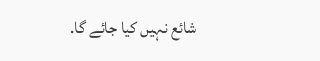شائع نہیں کیا جائے گا.